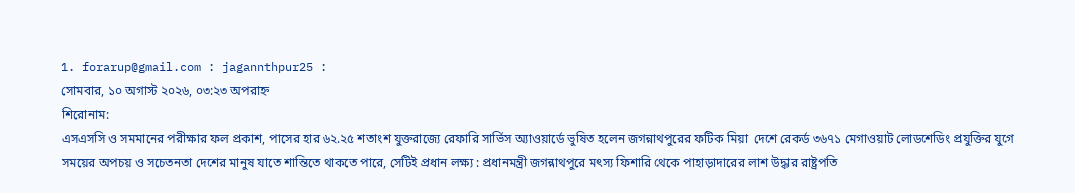1. forarup@gmail.com : jagannthpur25 :
সোমবার, ১০ অগাস্ট ২০২৬, ০৩:২৩ অপরাহ্ন
শিরোনাম:
এসএসসি ও সমমানের পরীক্ষার ফল প্রকাশ, পাসের হার ৬২.২৫ শতাংশ যুক্তরাজ্যে রেফারি সার্ভিস অ্যাওয়ার্ডে ভুষিত হলেন জগন্নাথপুরের ফটিক মিয়া  দেশে রেকর্ড ৩৬৭১ মেগাওয়াট লোডশেডিং প্রযুক্তির যুগে সময়ের অপচয় ও সচেতনতা দেশের মানুষ যাতে শান্তিতে থাকতে পারে, সেটিই প্রধান লক্ষ্য : প্রধানমন্ত্রী জগন্নাথপুরে মৎস্য ফিশারি থেকে পাহাড়াদারের লাশ উদ্ধার রাষ্ট্রপতি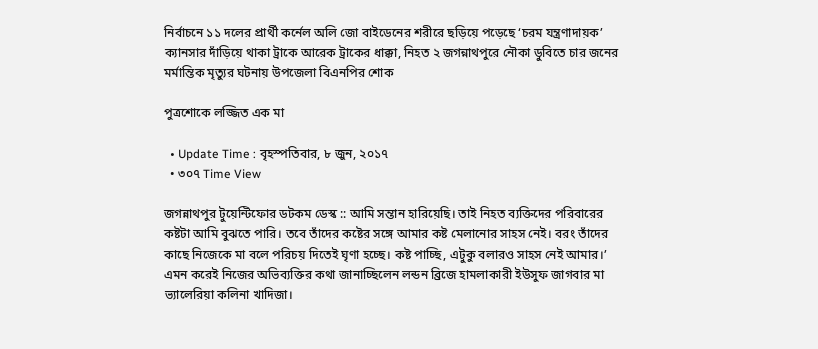নির্বাচনে ১১ দলের প্রার্থী কর্নেল অলি জো বাইডেনের শরীরে ছড়িয়ে পড়েছে ‘চরম যন্ত্রণাদায়ক’ ক্যানসার দাঁড়িয়ে থাকা ট্রাকে আরেক ট্রাকের ধাক্কা, নিহত ২ জগন্নাথপুরে নৌকা ডুবিতে চার জনের মর্মান্তিক মৃত্যুর ঘটনায় উপজেলা বিএনপির শোক

পুত্রশোকে লজ্জিত এক মা

  • Update Time : বৃহস্পতিবার, ৮ জুন, ২০১৭
  • ৩০৭ Time View

জগন্নাথপুর টুয়েন্টিফোর ডটকম ডেস্ক :: আমি সন্তান হারিয়েছি। তাই নিহত ব্যক্তিদের পরিবারের কষ্টটা আমি বুঝতে পারি। তবে তাঁদের কষ্টের সঙ্গে আমার কষ্ট মেলানোর সাহস নেই। বরং তাঁদের কাছে নিজেকে মা বলে পরিচয় দিতেই ঘৃণা হচ্ছে। কষ্ট পাচ্ছি, এটুকু বলারও সাহস নেই আমার।’ এমন করেই নিজের অভিব্যক্তির কথা জানাচ্ছিলেন লন্ডন ব্রিজে হামলাকারী ইউসুফ জাগবার মা ভ্যালেরিয়া কলিনা খাদিজা।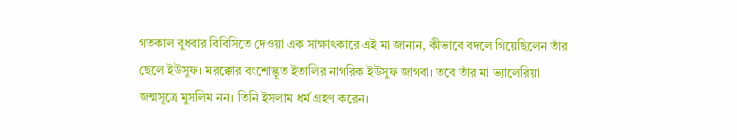গতকাল বুধবার বিবিসিতে দেওয়া এক সাক্ষাৎকারে এই মা জানান, কীভাবে বদলে গিয়েছিলেন তাঁর ছেলে ইউসুফ। মরক্কোর বংশোদ্ভূত ইতালির নাগরিক ইউসুফ জাগবা। তবে তাঁর মা ভ্যালেরিয়া জন্মসূত্রে মুসলিম নন। তিনি ইসলাম ধর্ম গ্রহণ করেন।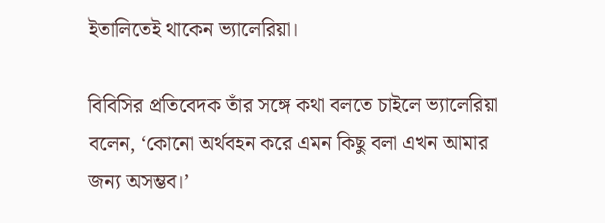ইতালিতেই থাকেন ভ্যালেরিয়া।

বিবিসির প্রতিবেদক তাঁর সঙ্গে কথা বলতে চাইলে ভ্যালেরিয়া বলেন, ‘কোনো অর্থবহন করে এমন কিছু বলা এখন আমার জন্য অসম্ভব।’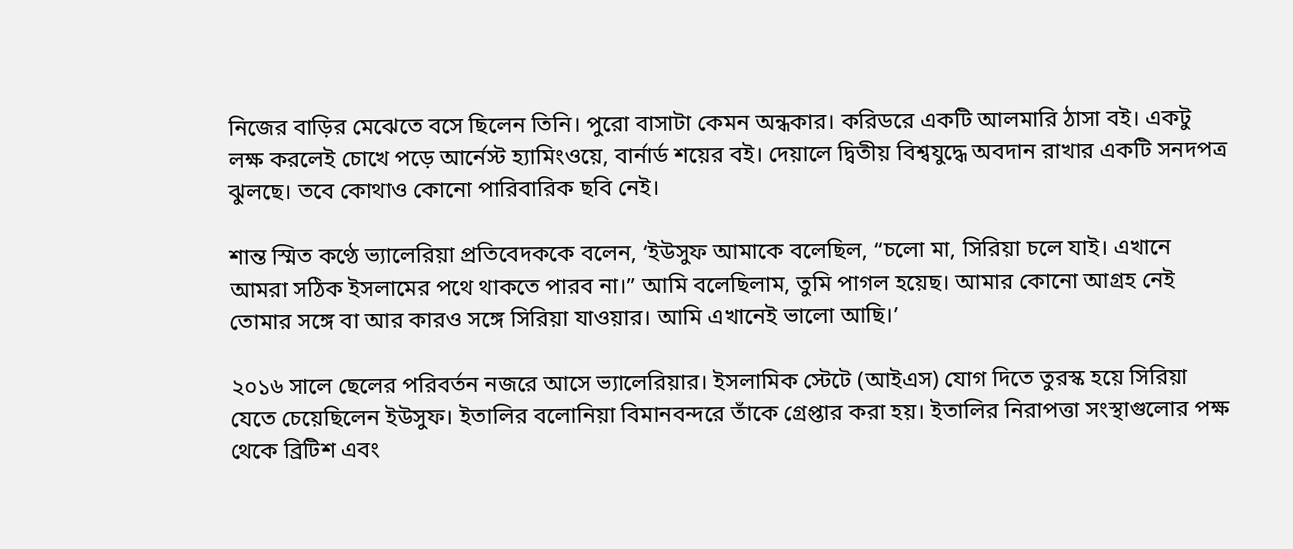নিজের বাড়ির মেঝেতে বসে ছিলেন তিনি। পুরো বাসাটা কেমন অন্ধকার। করিডরে একটি আলমারি ঠাসা বই। একটু লক্ষ করলেই চোখে পড়ে আর্নেস্ট হ্যামিংওয়ে, বার্নার্ড শয়ের বই। দেয়ালে দ্বিতীয় বিশ্বযুদ্ধে অবদান রাখার একটি সনদপত্র ঝুলছে। তবে কোথাও কোনো পারিবারিক ছবি নেই।

শান্ত স্মিত কণ্ঠে ভ্যালেরিয়া প্রতিবেদককে বলেন, ‘ইউসুফ আমাকে বলেছিল, “চলো মা, সিরিয়া চলে যাই। এখানে আমরা সঠিক ইসলামের পথে থাকতে পারব না।” আমি বলেছিলাম, তুমি পাগল হয়েছ। আমার কোনো আগ্রহ নেই তোমার সঙ্গে বা আর কারও সঙ্গে সিরিয়া যাওয়ার। আমি এখানেই ভালো আছি।’

২০১৬ সালে ছেলের পরিবর্তন নজরে আসে ভ্যালেরিয়ার। ইসলামিক স্টেটে (আইএস) যোগ দিতে তুরস্ক হয়ে সিরিয়া যেতে চেয়েছিলেন ইউসুফ। ইতালির বলোনিয়া বিমানবন্দরে তাঁকে গ্রেপ্তার করা হয়। ইতালির নিরাপত্তা সংস্থাগুলোর পক্ষ থেকে ব্রিটিশ এবং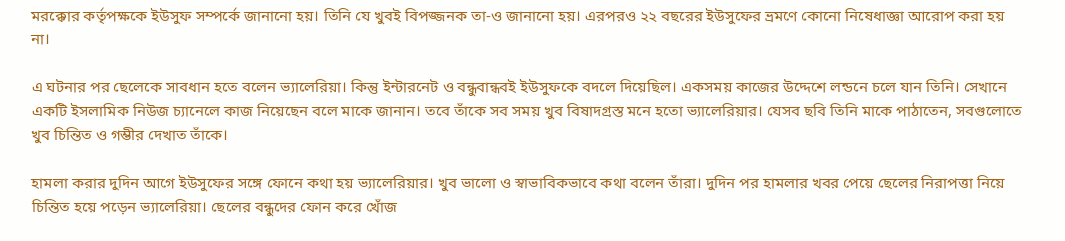মরক্কোর কর্তৃপক্ষকে ইউসুফ সম্পর্কে জানানো হয়। তিনি যে খুবই বিপজ্জনক তা-ও জানানো হয়। এরপরও ২২ বছরের ইউসুফের ভ্রমণে কোনো নিষেধাজ্ঞা আরোপ করা হয় না।

এ ঘটনার পর ছেলেকে সাবধান হতে বলেন ভ্যালেরিয়া। কিন্তু ইন্টারনেট ও বন্ধুবান্ধবই ইউসুফকে বদলে দিয়েছিল। একসময় কাজের উদ্দেশে লন্ডনে চলে যান তিনি। সেখানে একটি ইসলামিক নিউজ চ্যানেলে কাজ নিয়েছেন বলে মাকে জানান। তবে তাঁকে সব সময় খুব বিষাদগ্রস্ত মনে হতো ভ্যালেরিয়ার। যেসব ছবি তিনি মাকে পাঠাতেন, সবগুলোতে খুব চিন্তিত ও গম্ভীর দেখাত তাঁকে।

হামলা করার দুদিন আগে ইউসুফের সঙ্গে ফোনে কথা হয় ভ্যালেরিয়ার। খুব ভালো ও স্বাভাবিকভাবে কথা বলেন তাঁরা। দুদিন পর হামলার খবর পেয়ে ছেলের নিরাপত্তা নিয়ে চিন্তিত হয়ে পড়েন ভ্যালেরিয়া। ছেলের বন্ধুদের ফোন করে খোঁজ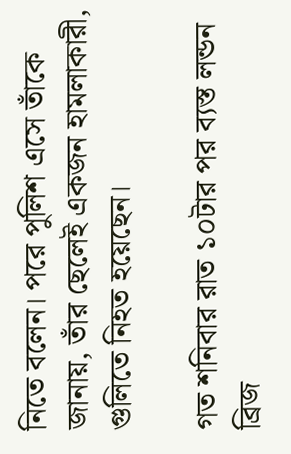নিতে বলেন। পরে পুলিশ এসে তাঁকে জানায়, তাঁর ছেলেই একজন হামলাকারী, গুলিতে নিহত হয়েছেন।

গত শনিবার রাত ১০টার পর ব্যস্ত লন্ডন ব্রিজ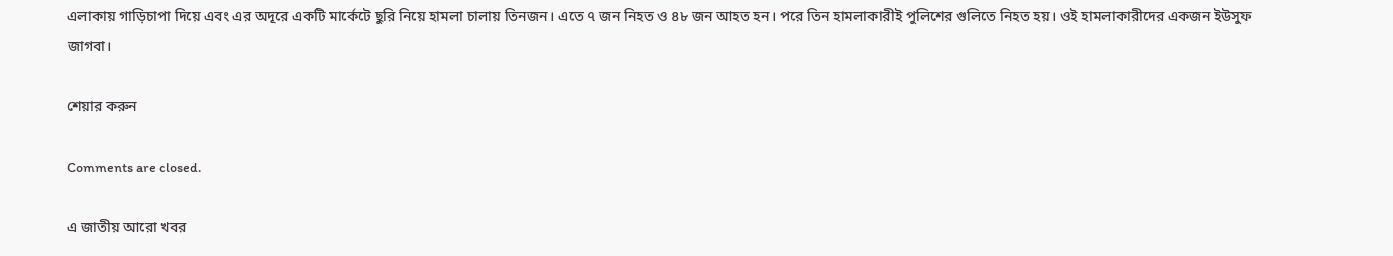এলাকায় গাড়িচাপা দিয়ে এবং এর অদূরে একটি মার্কেটে ছুরি নিয়ে হামলা চালায় তিনজন। এতে ৭ জন নিহত ও ৪৮ জন আহত হন। পরে তিন হামলাকারীই পুলিশের গুলিতে নিহত হয়। ওই হামলাকারীদের একজন ইউসুফ জাগবা।

শেয়ার করুন

Comments are closed.

এ জাতীয় আরো খবর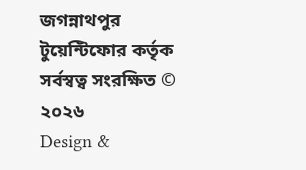জগন্নাথপুর টুয়েন্টিফোর কর্তৃক সর্বস্বত্ব সংরক্ষিত © ২০২৬
Design &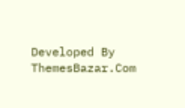Developed By ThemesBazar.Com